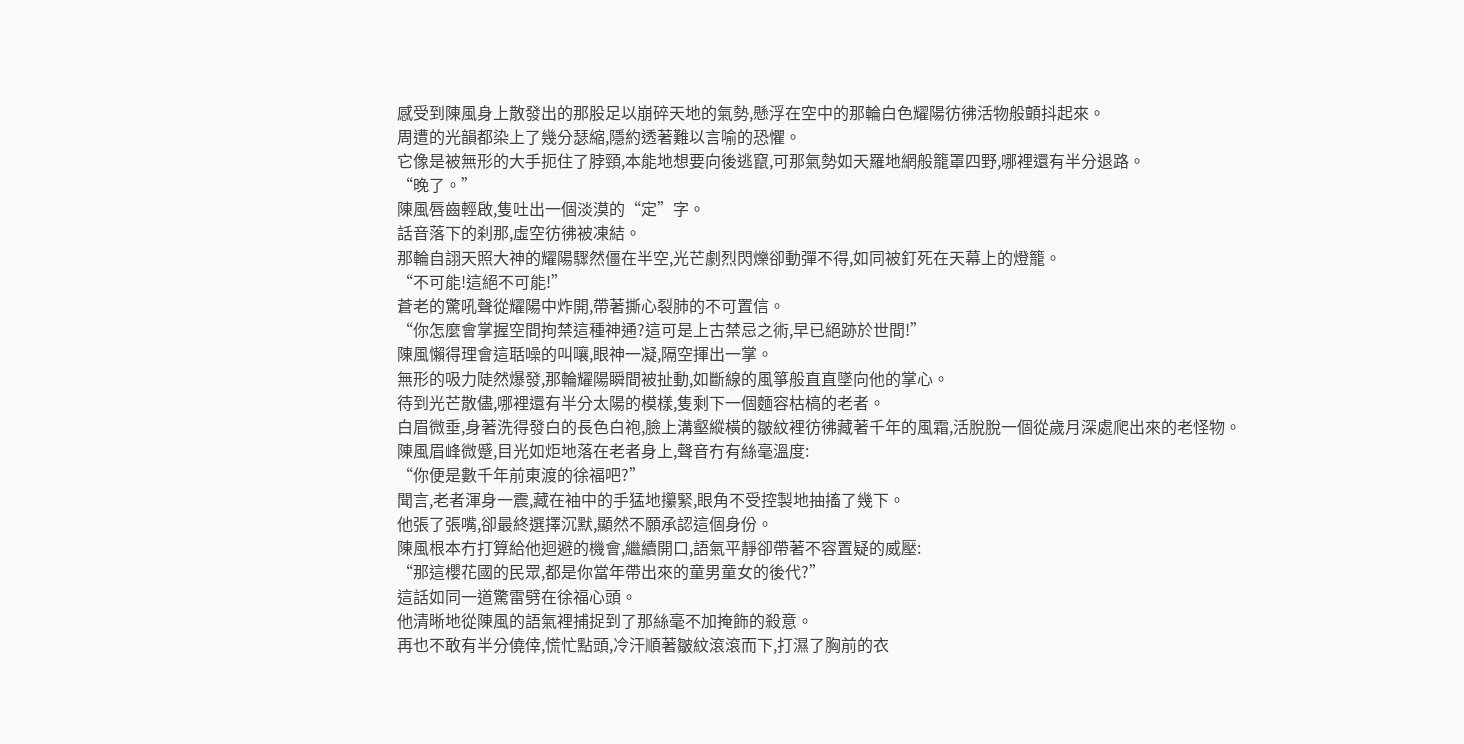感受到陳風身上散發出的那股足以崩碎天地的氣勢,懸浮在空中的那輪白色耀陽彷彿活物般顫抖起來。
周遭的光韻都染上了幾分瑟縮,隱約透著難以言喻的恐懼。
它像是被無形的大手扼住了脖頸,本能地想要向後逃竄,可那氣勢如天羅地網般籠罩四野,哪裡還有半分退路。
“晚了。”
陳風唇齒輕啟,隻吐出一個淡漠的“定”字。
話音落下的刹那,虛空彷彿被凍結。
那輪自詡天照大神的耀陽驟然僵在半空,光芒劇烈閃爍卻動彈不得,如同被釘死在天幕上的燈籠。
“不可能!這絕不可能!”
蒼老的驚吼聲從耀陽中炸開,帶著撕心裂肺的不可置信。
“你怎麼會掌握空間拘禁這種神通?這可是上古禁忌之術,早已絕跡於世間!”
陳風懶得理會這聒噪的叫嚷,眼神一凝,隔空揮出一掌。
無形的吸力陡然爆發,那輪耀陽瞬間被扯動,如斷線的風箏般直直墜向他的掌心。
待到光芒散儘,哪裡還有半分太陽的模樣,隻剩下一個麵容枯槁的老者。
白眉微垂,身著洗得發白的長色白袍,臉上溝壑縱橫的皺紋裡彷彿藏著千年的風霜,活脫脫一個從歲月深處爬出來的老怪物。
陳風眉峰微蹙,目光如炬地落在老者身上,聲音冇有絲毫溫度:
“你便是數千年前東渡的徐福吧?”
聞言,老者渾身一震,藏在袖中的手猛地攥緊,眼角不受控製地抽搐了幾下。
他張了張嘴,卻最終選擇沉默,顯然不願承認這個身份。
陳風根本冇打算給他迴避的機會,繼續開口,語氣平靜卻帶著不容置疑的威壓:
“那這櫻花國的民眾,都是你當年帶出來的童男童女的後代?”
這話如同一道驚雷劈在徐福心頭。
他清晰地從陳風的語氣裡捕捉到了那絲毫不加掩飾的殺意。
再也不敢有半分僥倖,慌忙點頭,冷汗順著皺紋滾滾而下,打濕了胸前的衣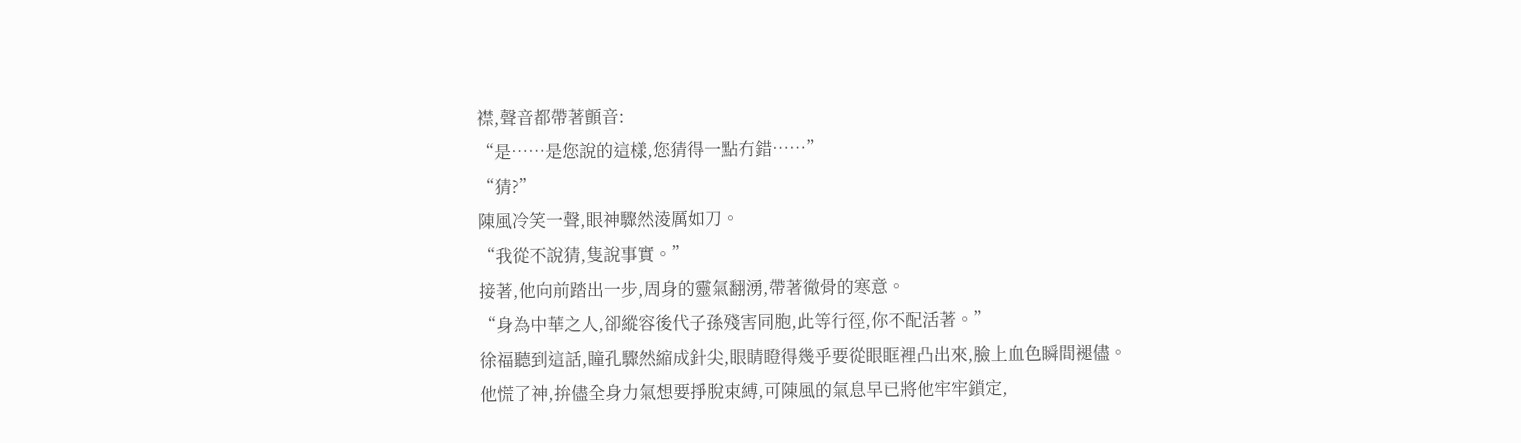襟,聲音都帶著顫音:
“是……是您說的這樣,您猜得一點冇錯……”
“猜?”
陳風冷笑一聲,眼神驟然淩厲如刀。
“我從不說猜,隻說事實。”
接著,他向前踏出一步,周身的靈氣翻湧,帶著徹骨的寒意。
“身為中華之人,卻縱容後代子孫殘害同胞,此等行徑,你不配活著。”
徐福聽到這話,瞳孔驟然縮成針尖,眼睛瞪得幾乎要從眼眶裡凸出來,臉上血色瞬間褪儘。
他慌了神,拚儘全身力氣想要掙脫束縛,可陳風的氣息早已將他牢牢鎖定,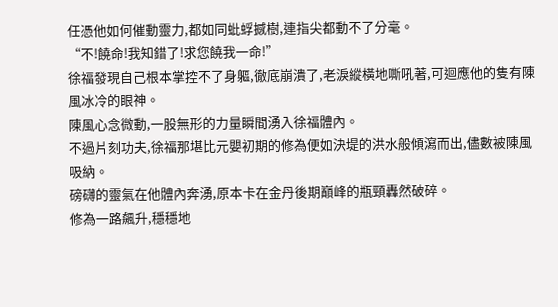任憑他如何催動靈力,都如同蚍蜉撼樹,連指尖都動不了分毫。
“不!饒命!我知錯了!求您饒我一命!”
徐福發現自己根本掌控不了身軀,徹底崩潰了,老淚縱橫地嘶吼著,可迴應他的隻有陳風冰冷的眼神。
陳風心念微動,一股無形的力量瞬間湧入徐福體內。
不過片刻功夫,徐福那堪比元嬰初期的修為便如決堤的洪水般傾瀉而出,儘數被陳風吸納。
磅礴的靈氣在他體內奔湧,原本卡在金丹後期巔峰的瓶頸轟然破碎。
修為一路飆升,穩穩地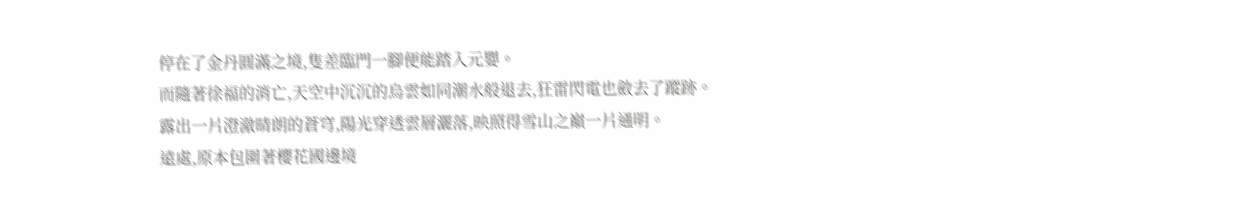停在了金丹圓滿之境,隻差臨門一腳便能踏入元嬰。
而隨著徐福的消亡,天空中沉沉的烏雲如同潮水般退去,狂雷閃電也斂去了蹤跡。
露出一片澄澈晴朗的蒼穹,陽光穿透雲層灑落,映照得雪山之巔一片通明。
遠處,原本包圍著櫻花國邊境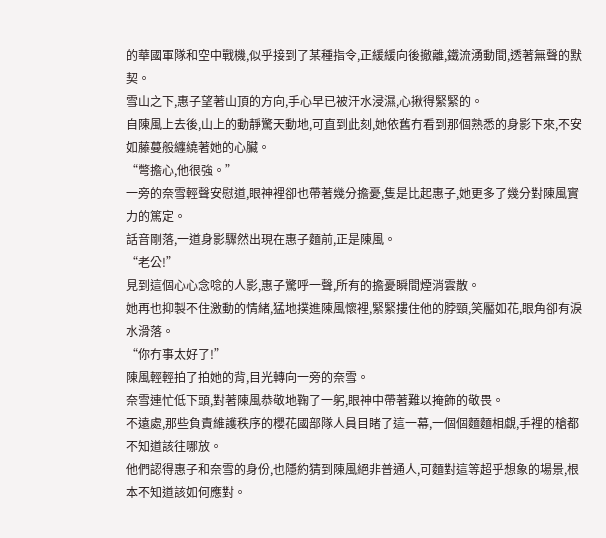的華國軍隊和空中戰機,似乎接到了某種指令,正緩緩向後撤離,鐵流湧動間,透著無聲的默契。
雪山之下,惠子望著山頂的方向,手心早已被汗水浸濕,心揪得緊緊的。
自陳風上去後,山上的動靜驚天動地,可直到此刻,她依舊冇看到那個熟悉的身影下來,不安如藤蔓般纏繞著她的心臟。
“彆擔心,他很強。”
一旁的奈雪輕聲安慰道,眼神裡卻也帶著幾分擔憂,隻是比起惠子,她更多了幾分對陳風實力的篤定。
話音剛落,一道身影驟然出現在惠子麵前,正是陳風。
“老公!”
見到這個心心念唸的人影,惠子驚呼一聲,所有的擔憂瞬間煙消雲散。
她再也抑製不住激動的情緒,猛地撲進陳風懷裡,緊緊摟住他的脖頸,笑靨如花,眼角卻有淚水滑落。
“你冇事太好了!”
陳風輕輕拍了拍她的背,目光轉向一旁的奈雪。
奈雪連忙低下頭,對著陳風恭敬地鞠了一躬,眼神中帶著難以掩飾的敬畏。
不遠處,那些負責維護秩序的櫻花國部隊人員目睹了這一幕,一個個麵麵相覷,手裡的槍都不知道該往哪放。
他們認得惠子和奈雪的身份,也隱約猜到陳風絕非普通人,可麵對這等超乎想象的場景,根本不知道該如何應對。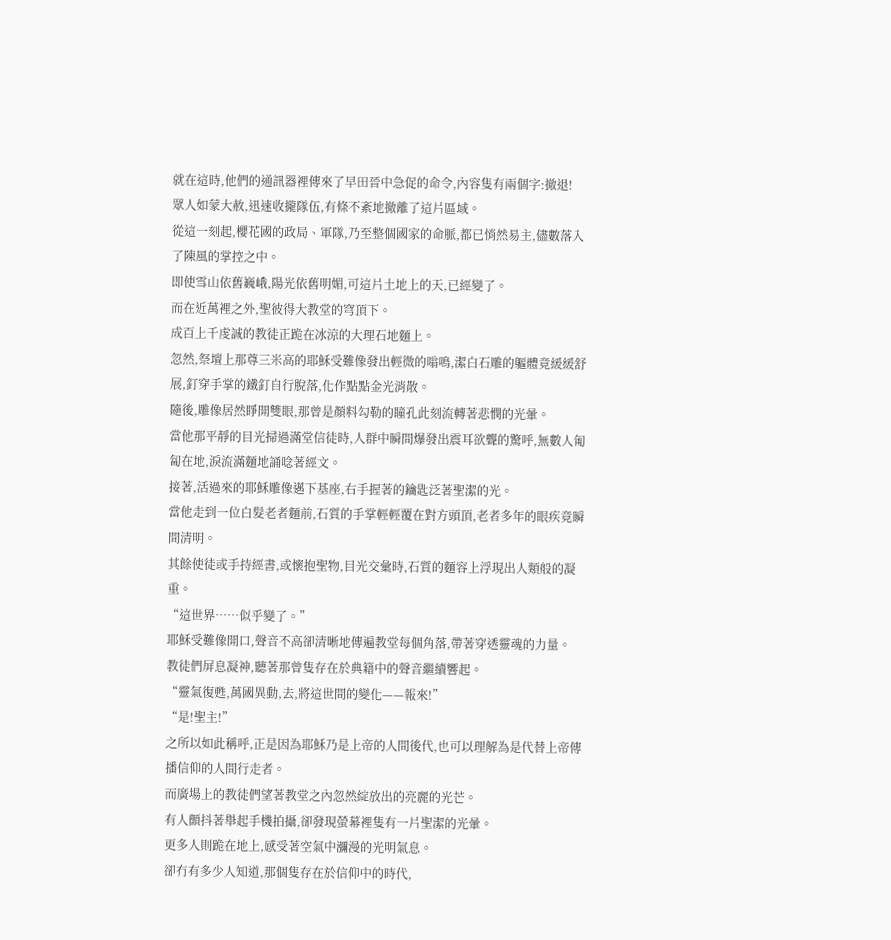就在這時,他們的通訊器裡傳來了早田晉中急促的命令,內容隻有兩個字:撤退!
眾人如蒙大赦,迅速收攏隊伍,有條不紊地撤離了這片區域。
從這一刻起,櫻花國的政局、軍隊,乃至整個國家的命脈,都已悄然易主,儘數落入了陳風的掌控之中。
即使雪山依舊巍峨,陽光依舊明媚,可這片土地上的天,已經變了。
而在近萬裡之外,聖彼得大教堂的穹頂下。
成百上千虔誠的教徒正跪在冰涼的大理石地麵上。
忽然,祭壇上那尊三米高的耶穌受難像發出輕微的嗡鳴,潔白石雕的軀體竟緩緩舒展,釘穿手掌的鐵釘自行脫落,化作點點金光消散。
隨後,雕像居然睜開雙眼,那曾是顏料勾勒的瞳孔此刻流轉著悲憫的光暈。
當他那平靜的目光掃過滿堂信徒時,人群中瞬間爆發出震耳欲聾的驚呼,無數人匍匐在地,淚流滿麵地誦唸著經文。
接著,活過來的耶穌雕像邁下基座,右手握著的鑰匙泛著聖潔的光。
當他走到一位白髮老者麵前,石質的手掌輕輕覆在對方頭頂,老者多年的眼疾竟瞬間清明。
其餘使徒或手持經書,或懷抱聖物,目光交彙時,石質的麵容上浮現出人類般的凝重。
“這世界……似乎變了。”
耶穌受難像開口,聲音不高卻清晰地傳遍教堂每個角落,帶著穿透靈魂的力量。
教徒們屏息凝神,聽著那曾隻存在於典籍中的聲音繼續響起。
“靈氣復甦,萬國異動,去,將這世間的變化——報來!”
“是!聖主!”
之所以如此稱呼,正是因為耶穌乃是上帝的人間後代,也可以理解為是代替上帝傳播信仰的人間行走者。
而廣場上的教徒們望著教堂之內忽然綻放出的亮麗的光芒。
有人顫抖著舉起手機拍攝,卻發現螢幕裡隻有一片聖潔的光暈。
更多人則跪在地上,感受著空氣中瀰漫的光明氣息。
卻冇有多少人知道,那個隻存在於信仰中的時代,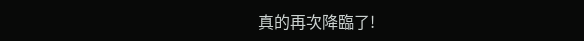真的再次降臨了!